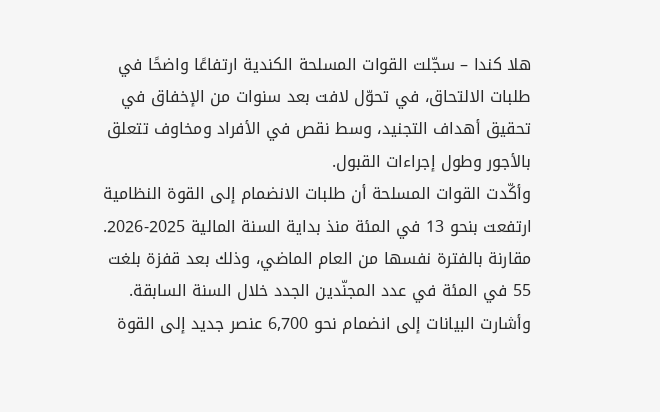هلا كندا – سجّلت القوات المسلحة الكندية ارتفاعًا واضحًا في طلبات الالتحاق، في تحوّل لافت بعد سنوات من الإخفاق في تحقيق أهداف التجنيد، وسط نقص في الأفراد ومخاوف تتعلق بالأجور وطول إجراءات القبول.
وأكّدت القوات المسلحة أن طلبات الانضمام إلى القوة النظامية ارتفعت بنحو 13 في المئة منذ بداية السنة المالية 2025-2026.
مقارنة بالفترة نفسها من العام الماضي، وذلك بعد قفزة بلغت 55 في المئة في عدد المجنّدين الجدد خلال السنة السابقة.
وأشارت البيانات إلى انضمام نحو 6,700 عنصر جديد إلى القوة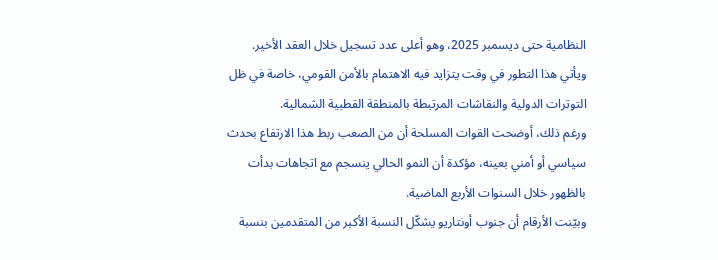النظامية حتى ديسمبر 2025، وهو أعلى عدد تسجيل خلال العقد الأخير.
ويأتي هذا التطور في وقت يتزايد فيه الاهتمام بالأمن القومي، خاصة في ظل التوترات الدولية والنقاشات المرتبطة بالمنطقة القطبية الشمالية.
ورغم ذلك، أوضحت القوات المسلحة أن من الصعب ربط هذا الارتفاع بحدث سياسي أو أمني بعينه، مؤكدة أن النمو الحالي ينسجم مع اتجاهات بدأت بالظهور خلال السنوات الأربع الماضية.
وبيّنت الأرقام أن جنوب أونتاريو يشكّل النسبة الأكبر من المتقدمين بنسبة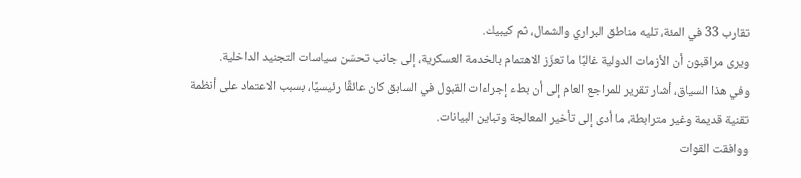تقارب 33 في المئة، تليه مناطق البراري والشمال، ثم كيبيك.
ويرى مراقبون أن الأزمات الدولية غالبًا ما تعزّز الاهتمام بالخدمة العسكرية، إلى جانب تحسّن سياسات التجنيد الداخلية.
وفي هذا السياق، أشار تقرير للمراجع العام إلى أن بطء إجراءات القبول في السابق كان عائقًا رئيسيًا، بسبب الاعتماد على أنظمة تقنية قديمة وغير مترابطة، ما أدى إلى تأخير المعالجة وتباين البيانات.
ووافقت القوات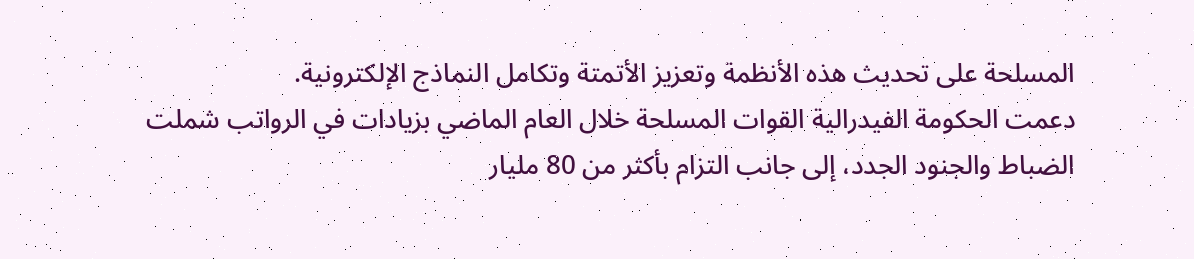المسلحة على تحديث هذه الأنظمة وتعزيز الأتمتة وتكامل النماذج الإلكترونية.
دعمت الحكومة الفيدرالية القوات المسلحة خلال العام الماضي بزيادات في الرواتب شملت الضباط والجنود الجدد، إلى جانب التزام بأكثر من 80 مليار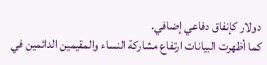دولار كإنفاق دفاعي إضافي.
كما أظهرت البيانات ارتفاع مشاركة النساء والمقيمين الدائمين في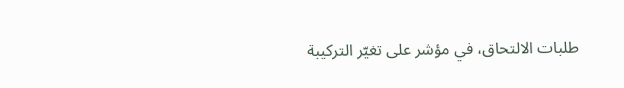طلبات الالتحاق، في مؤشر على تغيّر التركيبة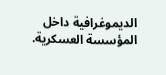الديموغرافية داخل المؤسسة العسكرية.